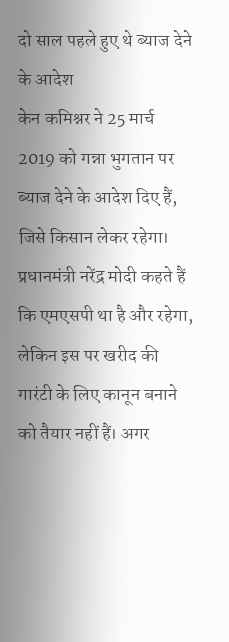दो साल पहले हुए थे ब्याज देने के आदेश
केन कमिश्नर ने 25 मार्च 2019 को गन्ना भुगतान पर ब्याज देने के आदेश दिए हैं, जिसे किसान लेकर रहेगा। प्रधानमंत्री नरेंद्र मोदी कहते हैं कि एमएसपी था है और रहेगा, लेकिन इस पर खरीद की गारंटी के लिए कानून बनाने को तैयार नहीं हैं। अगर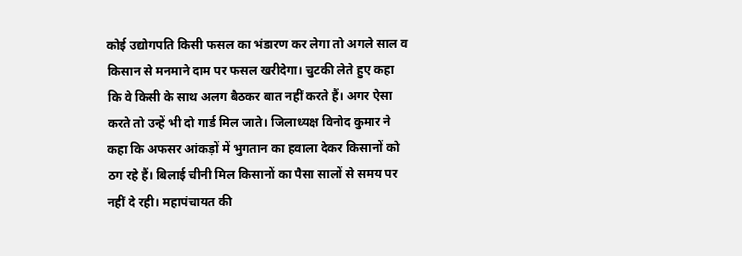कोई उद्योगपति किसी फसल का भंडारण कर लेगा तो अगले साल व किसान से मनमाने दाम पर फसल खरीदेगा। चुटकी लेते हुए कहा कि वे किसी के साथ अलग बैठकर बात नहीं करते हैं। अगर ऐसा करते तो उन्हें भी दो गार्ड मिल जाते। जिलाध्यक्ष विनोद कुमार ने कहा कि अफसर आंकड़ों में भुगतान का हवाला देकर किसानों को ठग रहे हैं। बिलाई चीनी मिल किसानों का पैसा सालों से समय पर नहीं दे रही। महापंचायत की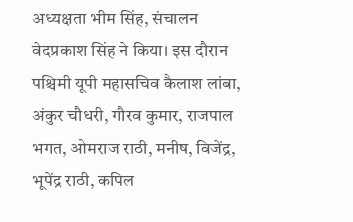अध्यक्षता भीम सिंह, संचालन वेदप्रकाश सिंह ने किया। इस दौरान पश्चिमी यूपी महासचिव कैलाश लांबा, अंकुर चौधरी, गौरव कुमार, राजपाल भगत, ओमराज राठी, मनीष, विजेंद्र, भूपेंद्र राठी, कपिल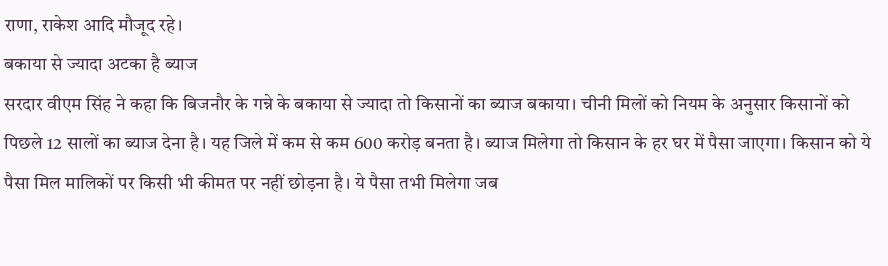राणा, राकेश आदि मौजूद रहे।
बकाया से ज्यादा अटका है ब्याज
सरदार वीएम सिंह ने कहा कि बिजनौर के गन्ने के बकाया से ज्यादा तो किसानों का ब्याज बकाया। चीनी मिलों को नियम के अनुसार किसानों को पिछले 12 सालों का ब्याज देना है। यह जिले में कम से कम 600 करोड़ बनता है। ब्याज मिलेगा तो किसान के हर घर में पैसा जाएगा। किसान को ये पैसा मिल मालिकों पर किसी भी कीमत पर नहीं छोड़ना है। ये पैसा तभी मिलेगा जब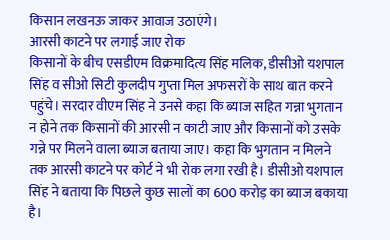किसान लखनऊ जाकर आवाज उठाएंगे।
आरसी काटने पर लगाई जाए रोक
किसानों के बीच एसडीएम विक्रमादित्य सिंह मलिक, डीसीओ यशपाल सिंह व सीओ सिटी कुलदीप गुप्ता मिल अफसरों के साथ बात करने पहुंचे। सरदार वीएम सिंह ने उनसे कहा कि ब्याज सहित गन्ना भुगतान न होने तक किसानों की आरसी न काटी जाए और किसानों को उसके गन्ने पर मिलने वाला ब्याज बताया जाए। कहा कि भुगतान न मिलने तक आरसी काटने पर कोर्ट ने भी रोक लगा रखी है। डीसीओ यशपाल सिंह ने बताया कि पिछले कुछ सालों का 600 करोड़ का ब्याज बकाया है।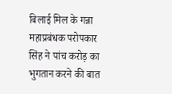बिलाई मिल के गन्ना महाप्रबंधक परोपकार सिंह ने पांच करोड़ का भुगतान करने की बात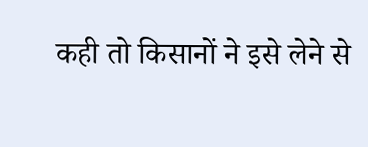कही तो किसानों ने इसे लेने से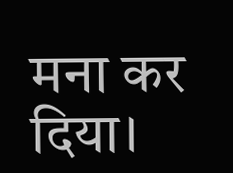मना कर दिया।